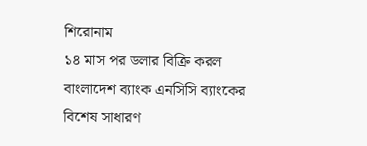শিরোনাম
১৪ মাস পর ডলার বিক্রি করল বাংলাদেশ ব্যাংক এনসিসি ব্যাংকের বিশেষ সাধারণ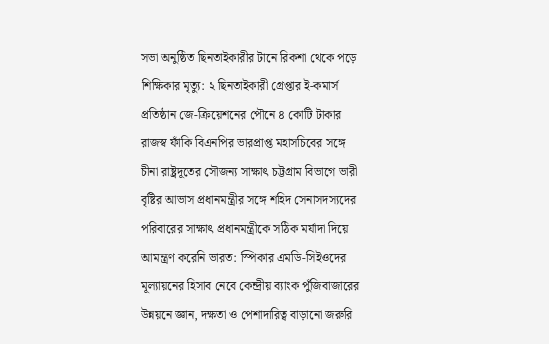সভা অনুষ্ঠিত ছিনতাইকারীর টানে রিকশা থেকে পড়ে শিক্ষিকার মৃত্যু: ২ ছিনতাইকারী গ্রেপ্তার ই-কমার্স প্রতিষ্ঠান জে-ক্রিয়েশনের পৌনে ৪ কোটি টাকার রাজস্ব ফাঁকি বিএনপির ভারপ্রাপ্ত মহাসচিবের সঙ্গে চীনা রাষ্ট্রদূতের সৌজন্য সাক্ষাৎ চট্টগ্রাম বিভাগে ভারী বৃষ্টির আভাস প্রধানমন্ত্রীর সঙ্গে শহিদ সেনাসদস্যদের পরিবারের সাক্ষাৎ প্রধানমন্ত্রীকে সঠিক মর্যাদা দিয়ে আমন্ত্রণ করেনি ভারত: স্পিকার এমডি-সিইওদের মূল্যায়নের হিসাব নেবে কেন্দ্রীয় ব্যাংক পুঁজিবাজারের উন্নয়নে জ্ঞান, দক্ষতা ও পেশাদারিত্ব বাড়ানো জরুরি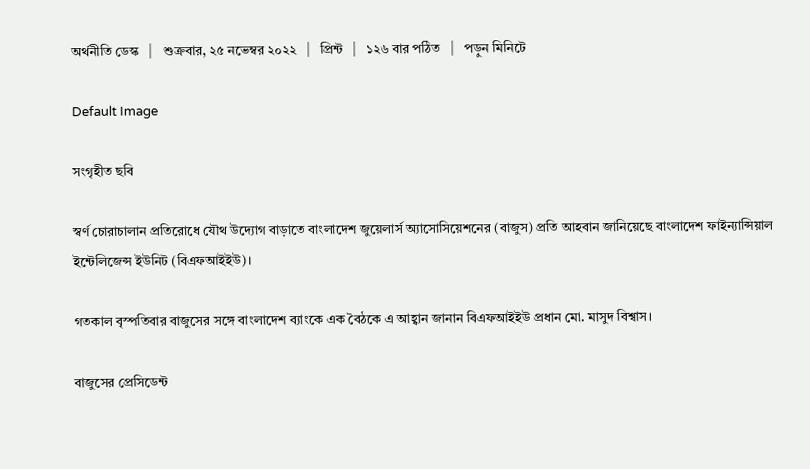অর্থনীতি ডেস্ক   |   শুক্রবার, ২৫ নভেম্বর ২০২২   |   প্রিন্ট   |   ১২৬ বার পঠিত   |   পড়ুন মিনিটে

Default Image

সংগৃহীত ছবি

স্বর্ণ চোরাচালান প্রতিরোধে যৌথ উদ্যোগ বাড়াতে বাংলাদেশ জুয়েলার্স অ্যাসোসিয়েশনের (বাজুস) প্রতি আহবান জানিয়েছে বাংলাদেশ ফাইন্যান্সিয়াল ইন্টেলিজেন্স ইউনিট (বিএফআইইউ)।

গতকাল বৃস্পতিবার বাজুসের সঙ্গে বাংলাদেশ ব্যাংকে এক বৈঠকে এ আহ্বান জানান বিএফআইইউ প্রধান মো. মাসুদ বিশ্বাস।

বাজুসের প্রেসিডেন্ট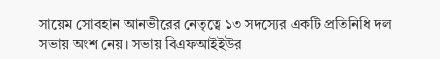সায়েম সোবহান আনভীরের নেতৃত্বে ১৩ সদস্যের একটি প্রতিনিধি দল সভায় অংশ নেয়। সভায় বিএফআইইউর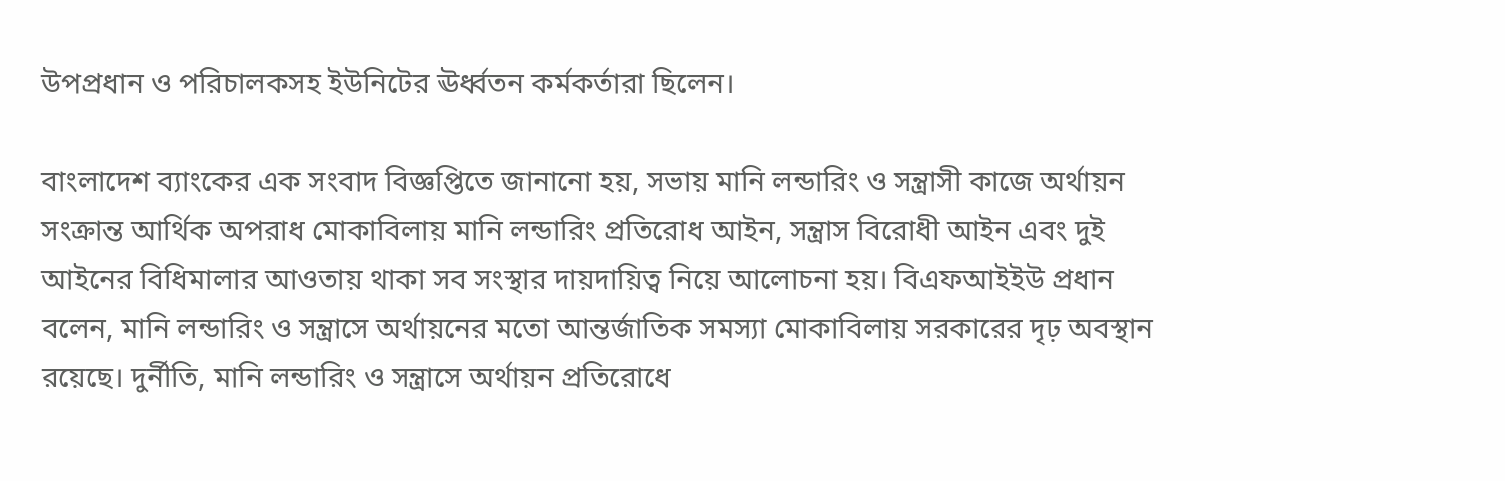উপপ্রধান ও পরিচালকসহ ইউনিটের ঊর্ধ্বতন কর্মকর্তারা ছিলেন।

বাংলাদেশ ব্যাংকের এক সংবাদ বিজ্ঞপ্তিতে জানানো হয়, সভায় মানি লন্ডারিং ও সন্ত্রাসী কাজে অর্থায়ন সংক্রান্ত আর্থিক অপরাধ মোকাবিলায় মানি লন্ডারিং প্রতিরোধ আইন, সন্ত্রাস বিরোধী আইন এবং দুই আইনের বিধিমালার আওতায় থাকা সব সংস্থার দায়দায়িত্ব নিয়ে আলোচনা হয়। বিএফআইইউ প্রধান বলেন, মানি লন্ডারিং ও সন্ত্রাসে অর্থায়নের মতো আন্তর্জাতিক সমস্যা মোকাবিলায় সরকারের দৃঢ় অবস্থান রয়েছে। দুর্নীতি, মানি লন্ডারিং ও সন্ত্রাসে অর্থায়ন প্রতিরোধে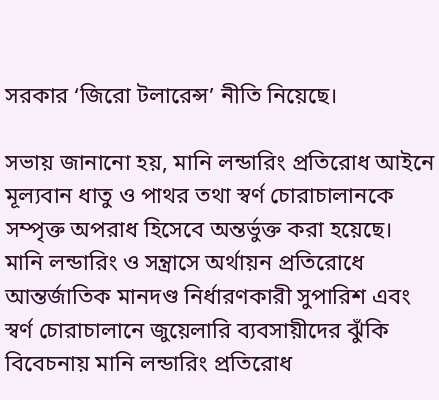সরকার ‘জিরো টলারেন্স’ নীতি নিয়েছে।

সভায় জানানো হয়, মানি লন্ডারিং প্রতিরোধ আইনে মূল্যবান ধাতু ও পাথর তথা স্বর্ণ চোরাচালানকে সম্পৃক্ত অপরাধ হিসেবে অন্তর্ভুক্ত করা হয়েছে। মানি লন্ডারিং ও সন্ত্রাসে অর্থায়ন প্রতিরোধে আন্তর্জাতিক মানদণ্ড নির্ধারণকারী সুপারিশ এবং স্বর্ণ চোরাচালানে জুয়েলারি ব্যবসায়ীদের ঝুঁকি বিবেচনায় মানি লন্ডারিং প্রতিরোধ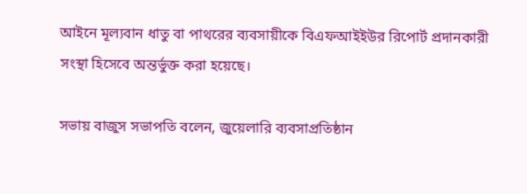আইনে মূল্যবান ধাতু বা পাথরের ব্যবসায়ীকে বিএফআইইউর রিপোর্ট প্রদানকারী সংস্থা হিসেবে অন্তর্ভুক্ত করা হয়েছে।

সভায় বাজুস সভাপতি বলেন, জুয়েলারি ব্যবসাপ্রতিষ্ঠান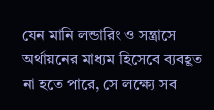যেন মানি লন্ডারিং ও সন্ত্রাসে অর্থায়নের মাধ্যম হিসেবে ব্যবহূত না হতে পারে, সে লক্ষ্যে সব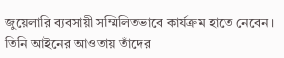জুয়েলারি ব্যবসায়ী সম্মিলিতভাবে কার্যক্রম হাতে নেবেন। তিনি আইনের আওতায় তাঁদের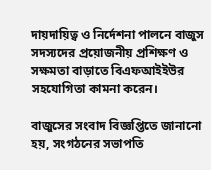দায়দায়িত্ব ও নির্দেশনা পালনে বাজুস সদস্যদের প্রয়োজনীয় প্রশিক্ষণ ও সক্ষমতা বাড়াতে বিএফআইইউর সহযোগিতা কামনা করেন।

বাজুসের সংবাদ বিজ্ঞপ্তিতে জানানো হয়, সংগঠনের সভাপতি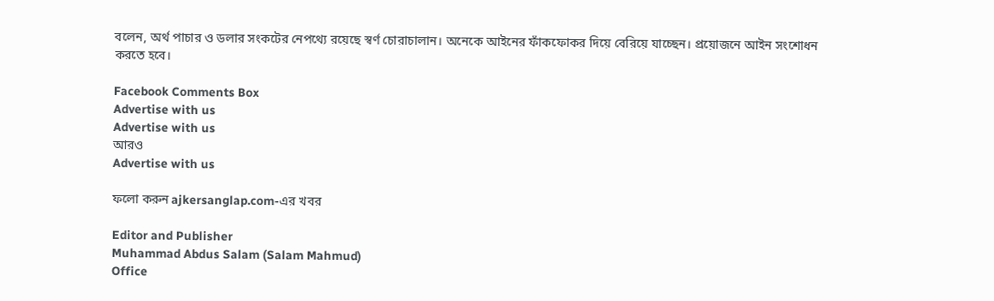বলেন, অর্থ পাচার ও ডলার সংকটের নেপথ্যে রয়েছে স্বর্ণ চোরাচালান। অনেকে আইনের ফাঁকফোকর দিয়ে বেরিয়ে যাচ্ছেন। প্রয়োজনে আইন সংশোধন করতে হবে।

Facebook Comments Box
Advertise with us
Advertise with us
আরও
Advertise with us

ফলো করুন ajkersanglap.com-এর খবর

Editor and Publisher
Muhammad Abdus Salam (Salam Mahmud)
Office